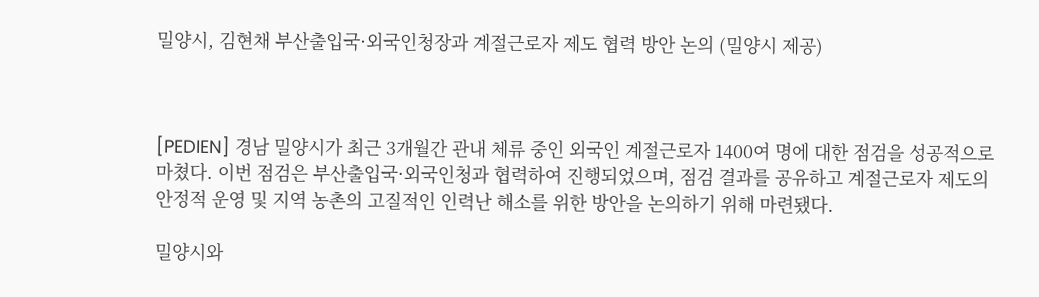밀양시, 김현채 부산출입국·외국인청장과 계절근로자 제도 협력 방안 논의 (밀양시 제공)



[PEDIEN] 경남 밀양시가 최근 3개월간 관내 체류 중인 외국인 계절근로자 1400여 명에 대한 점검을 성공적으로 마쳤다. 이번 점검은 부산출입국·외국인청과 협력하여 진행되었으며, 점검 결과를 공유하고 계절근로자 제도의 안정적 운영 및 지역 농촌의 고질적인 인력난 해소를 위한 방안을 논의하기 위해 마련됐다.

밀양시와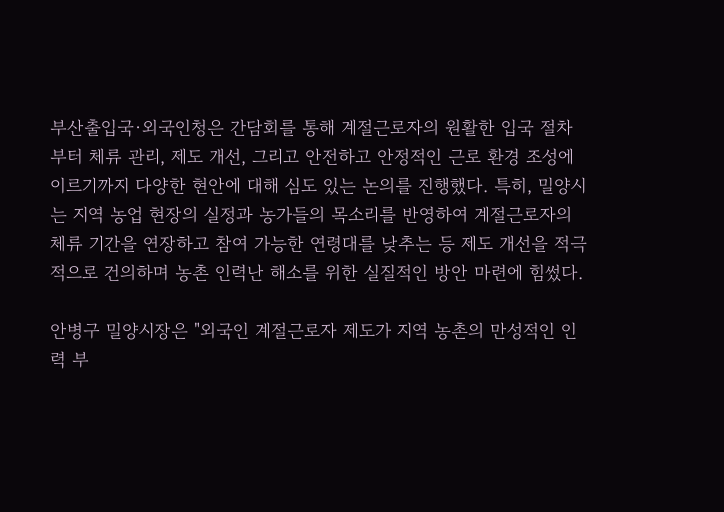부산출입국·외국인청은 간담회를 통해 계절근로자의 원활한 입국 절차부터 체류 관리, 제도 개선, 그리고 안전하고 안정적인 근로 환경 조성에 이르기까지 다양한 현안에 대해 심도 있는 논의를 진행했다. 특히, 밀양시는 지역 농업 현장의 실정과 농가들의 목소리를 반영하여 계절근로자의 체류 기간을 연장하고 참여 가능한 연령대를 낮추는 등 제도 개선을 적극적으로 건의하며 농촌 인력난 해소를 위한 실질적인 방안 마련에 힘썼다.

안병구 밀양시장은 "외국인 계절근로자 제도가 지역 농촌의 만성적인 인력 부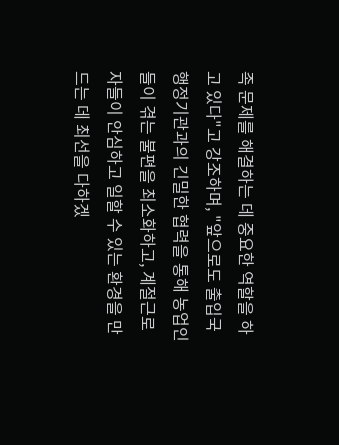족 문제를 해결하는 데 중요한 역할을 하고 있다"고 강조하며, "앞으로도 출입국 행정기관과의 긴밀한 협력을 통해 농업인들이 겪는 불편을 최소화하고, 계절근로자들이 안심하고 일할 수 있는 환경을 만드는 데 최선을 다하겠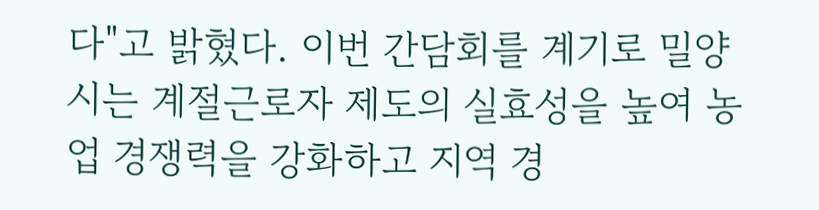다"고 밝혔다. 이번 간담회를 계기로 밀양시는 계절근로자 제도의 실효성을 높여 농업 경쟁력을 강화하고 지역 경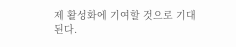제 활성화에 기여할 것으로 기대된다.